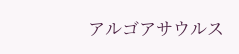アルゴアサウルス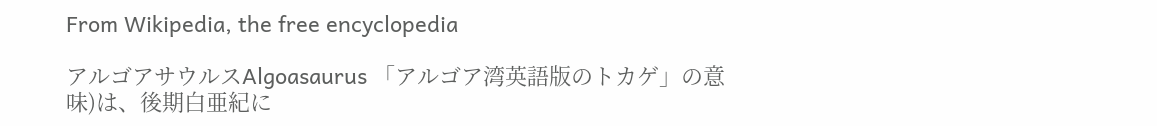From Wikipedia, the free encyclopedia

アルゴアサウルスAlgoasaurus 「アルゴア湾英語版のトカゲ」の意味)は、後期白亜紀に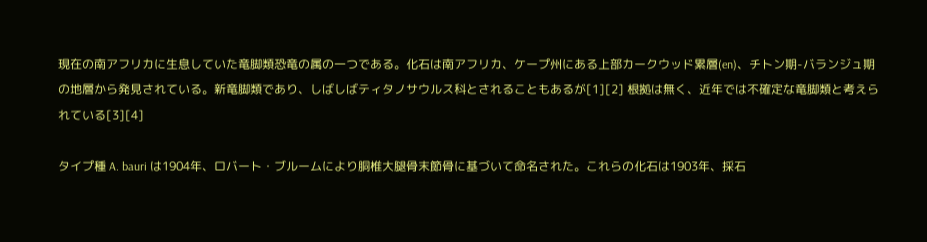現在の南アフリカに生息していた竜脚類恐竜の属の一つである。化石は南アフリカ、ケープ州にある上部カークウッド累層(en)、チトン期-バランジュ期の地層から発見されている。新竜脚類であり、しばしばティタノサウルス科とされることもあるが[1][2] 根拠は無く、近年では不確定な竜脚類と考えられている[3][4]

タイプ種 A. bauri は1904年、ロバート・ブルームにより胴椎大腿骨末節骨に基づいて命名された。これらの化石は1903年、採石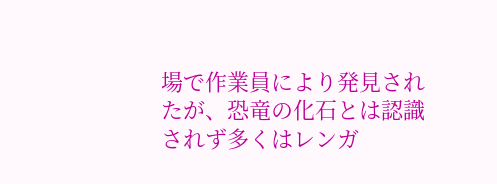場で作業員により発見されたが、恐竜の化石とは認識されず多くはレンガ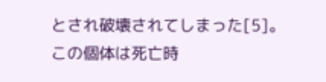とされ破壊されてしまった[5]。この個体は死亡時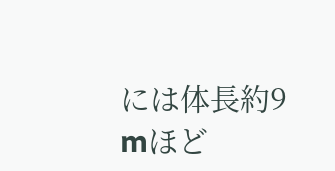には体長約9 mほど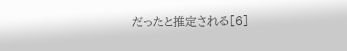だったと推定される[6]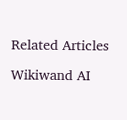Related Articles

Wikiwand AI